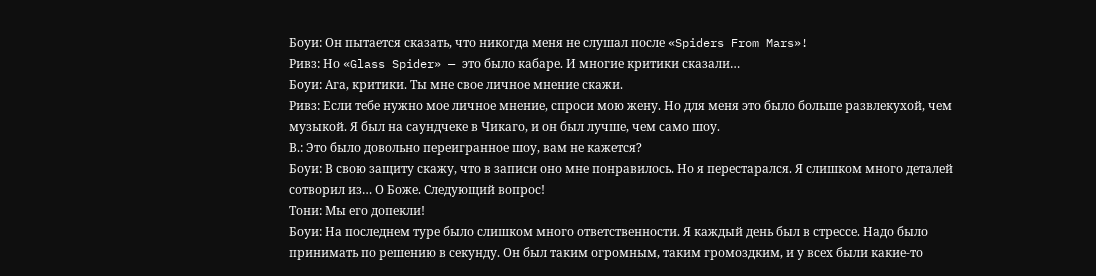Боуи: Он пытается сказать, что никогда меня не слушал после «Spiders From Mars»!
Ривз: Но «Glass Spider» — это было кабаре. И многие критики сказали…
Боуи: Ага, критики. Ты мне свое личное мнение скажи.
Ривз: Если тебе нужно мое личное мнение, спроси мою жену. Но для меня это было больше развлекухой, чем музыкой. Я был на саундчеке в Чикаго, и он был лучше, чем само шоу.
В.: Это было довольно переигранное шоу, вам не кажется?
Боуи: В свою защиту скажу, что в записи оно мне понравилось. Но я перестарался. Я слишком много деталей сотворил из… О Боже. Следующий вопрос!
Тони: Мы его допекли!
Боуи: На последнем туре было слишком много ответственности. Я каждый день был в стрессе. Надо было принимать по решению в секунду. Он был таким огромным, таким громоздким, и у всех были какие-то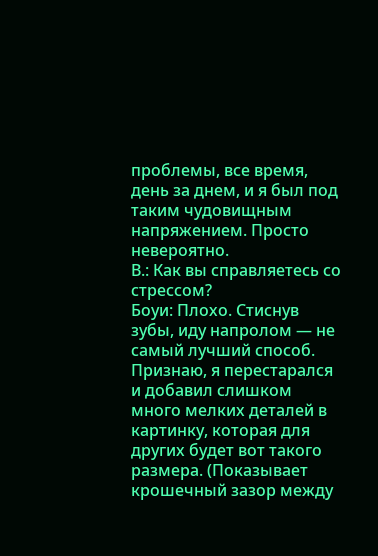проблемы, все время, день за днем, и я был под таким чудовищным напряжением. Просто невероятно.
В.: Как вы справляетесь со стрессом?
Боуи: Плохо. Стиснув зубы, иду напролом — не самый лучший способ. Признаю, я перестарался и добавил слишком много мелких деталей в картинку, которая для других будет вот такого размера. (Показывает крошечный зазор между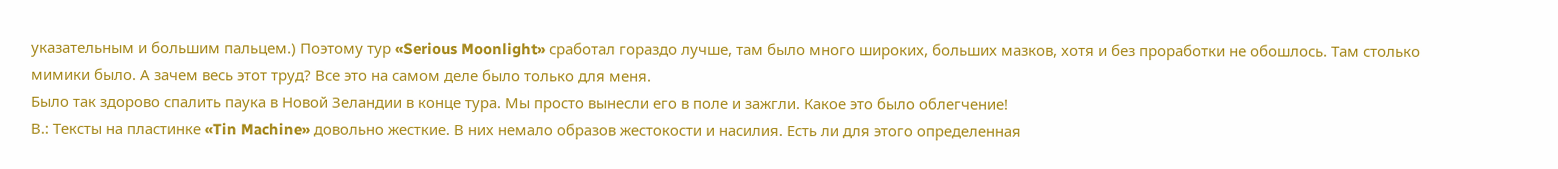указательным и большим пальцем.) Поэтому тур «Serious Moonlight» сработал гораздо лучше, там было много широких, больших мазков, хотя и без проработки не обошлось. Там столько мимики было. А зачем весь этот труд? Все это на самом деле было только для меня.
Было так здорово спалить паука в Новой Зеландии в конце тура. Мы просто вынесли его в поле и зажгли. Какое это было облегчение!
В.: Тексты на пластинке «Tin Machine» довольно жесткие. В них немало образов жестокости и насилия. Есть ли для этого определенная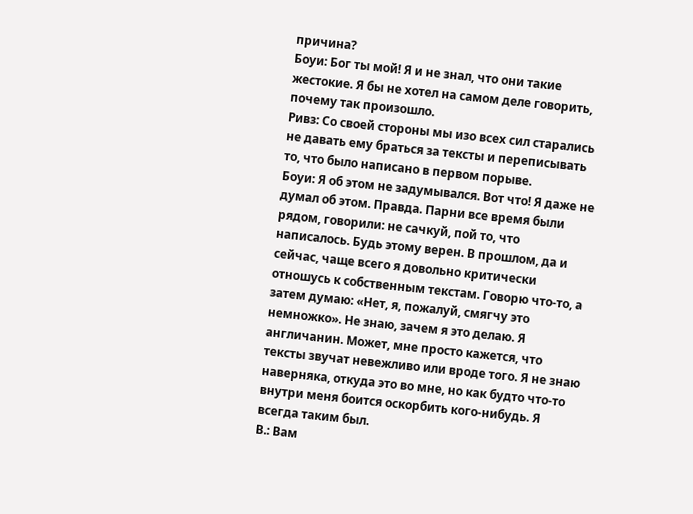причина?
Боуи: Бог ты мой! Я и не знал, что они такие жестокие. Я бы не хотел на самом деле говорить, почему так произошло.
Ривз: Со своей стороны мы изо всех сил старались не давать ему браться за тексты и переписывать то, что было написано в первом порыве.
Боуи: Я об этом не задумывался. Вот что! Я даже не думал об этом. Правда. Парни все время были рядом, говорили: не сачкуй, пой то, что написалось. Будь этому верен. В прошлом, да и сейчас, чаще всего я довольно критически отношусь к собственным текстам. Говорю что-то, а затем думаю: «Нет, я, пожалуй, смягчу это немножко». Не знаю, зачем я это делаю. Я англичанин. Может, мне просто кажется, что тексты звучат невежливо или вроде того. Я не знаю наверняка, откуда это во мне, но как будто что-то внутри меня боится оскорбить кого-нибудь. Я всегда таким был.
В.: Вам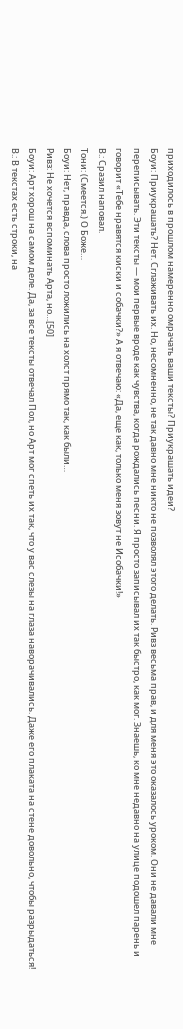приходилось в прошлом намеренно омрачать ваши тексты? Приукрашать идеи?
Боуи: Приукрашать? Нет. Сглаживать их. Но, несомненно, не так давно мне никто не позволял этого делать. Ривз весьма прав, и для меня это оказалось уроком. Они не давали мне переписывать. Эти тексты — мои первые вроде как чувства, когда рождались песни. Я просто записывал их так быстро, как мог. Знаешь, ко мне недавно на улице подошел парень и говорит «Тебе нравятся киски и собачки?» А я отвечаю: «Да, еще как, только меня зовут не Исобачки!»
В.: Сразил наповал.
Тони: (Смеется.) О Боже…
Боуи: Нет, правда, слова просто ложились на холст прямо так, как были…
Ривз: Не хочется вспоминать Арта, но…[50]
Боуи: Арт хорош на самом деле. Да, за все тексты отвечал Пол, но Арт мог спеть их так, что у вас слезы на глаза наворачивались. Даже его плаката на стене довольно, чтобы разрыдаться!
В.: В текстах есть строки, на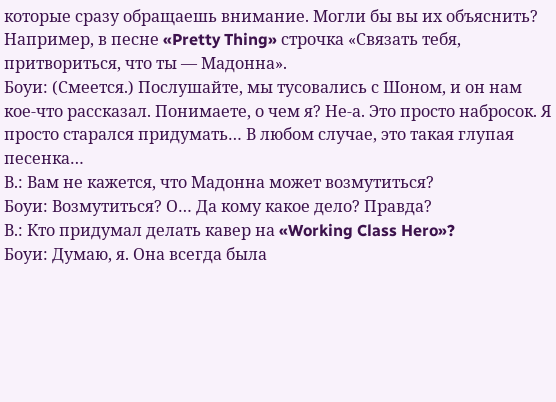которые сразу обращаешь внимание. Могли бы вы их объяснить? Например, в песне «Pretty Thing» строчка «Связать тебя, притвориться, что ты — Мадонна».
Боуи: (Смеется.) Послушайте, мы тусовались с Шоном, и он нам кое-что рассказал. Понимаете, о чем я? Не-а. Это просто набросок. Я просто старался придумать… В любом случае, это такая глупая песенка…
В.: Вам не кажется, что Мадонна может возмутиться?
Боуи: Возмутиться? О… Да кому какое дело? Правда?
В.: Кто придумал делать кавер на «Working Class Hero»?
Боуи: Думаю, я. Она всегда была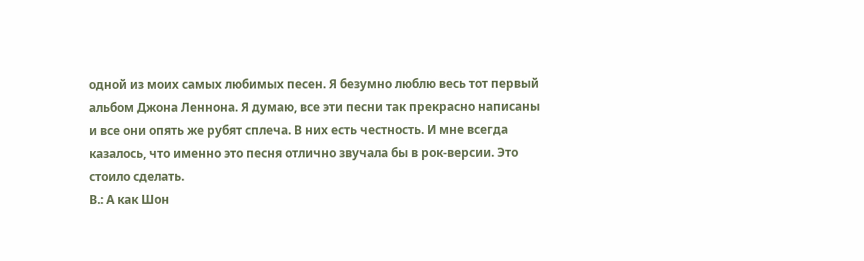одной из моих самых любимых песен. Я безумно люблю весь тот первый альбом Джона Леннона. Я думаю, все эти песни так прекрасно написаны и все они опять же рубят сплеча. В них есть честность. И мне всегда казалось, что именно это песня отлично звучала бы в рок-версии. Это стоило сделать.
В.: А как Шон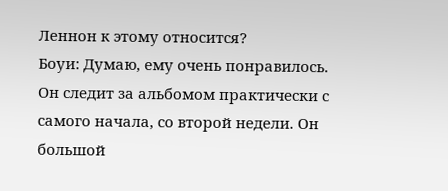Леннон к этому относится?
Боуи: Думаю, ему очень понравилось. Он следит за альбомом практически с самого начала, со второй недели. Он большой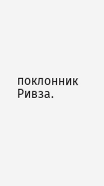поклонник Ривза.